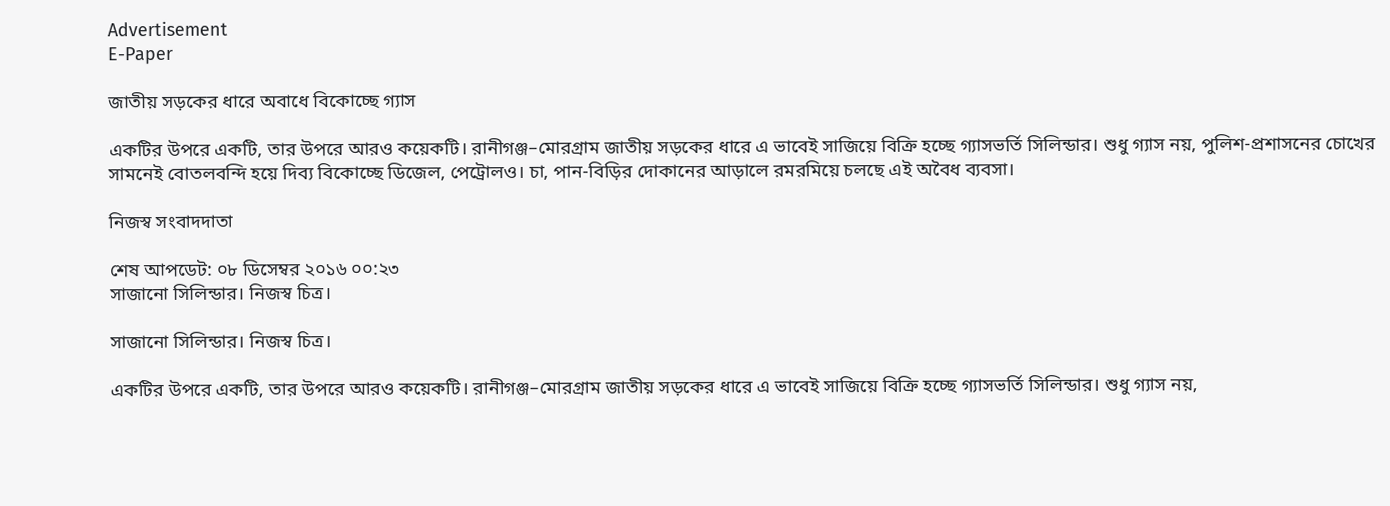Advertisement
E-Paper

জাতীয় সড়কের ধারে অবাধে বিকোচ্ছে গ্যাস

একটির উপরে একটি, তার উপরে আরও কয়েকটি। রানীগঞ্জ–মোরগ্রাম জাতীয় সড়কের ধারে এ ভাবেই সাজিয়ে বিক্রি হচ্ছে গ্যাসভর্তি সিলিন্ডার। শুধু গ্যাস নয়, পুলিশ-প্রশাসনের চোখের সামনেই বোতলবন্দি হয়ে দিব্য বিকোচ্ছে ডিজেল, পেট্রোলও। চা, পান-বিড়ির দোকানের আড়ালে রমরমিয়ে চলছে এই অবৈধ ব্যবসা।

নিজস্ব সংবাদদাতা

শেষ আপডেট: ০৮ ডিসেম্বর ২০১৬ ০০:২৩
সাজানো সিলিন্ডার। নিজস্ব চিত্র।

সাজানো সিলিন্ডার। নিজস্ব চিত্র।

একটির উপরে একটি, তার উপরে আরও কয়েকটি। রানীগঞ্জ–মোরগ্রাম জাতীয় সড়কের ধারে এ ভাবেই সাজিয়ে বিক্রি হচ্ছে গ্যাসভর্তি সিলিন্ডার। শুধু গ্যাস নয়,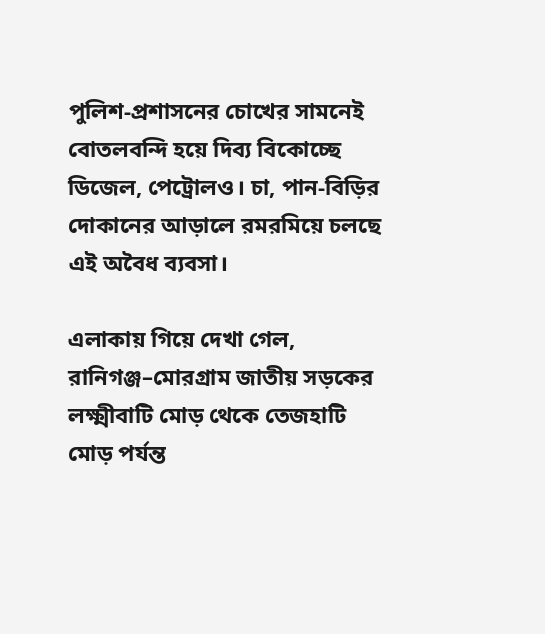পুলিশ-প্রশাসনের চোখের সামনেই বোতলবন্দি হয়ে দিব্য বিকোচ্ছে ডিজেল, পেট্রোলও। চা, পান-বিড়ির দোকানের আড়ালে রমরমিয়ে চলছে এই অবৈধ ব্যবসা।

এলাকায় গিয়ে দেখা গেল, রানিগঞ্জ–মোরগ্রাম জাতীয় সড়কের লক্ষ্মীবাটি মোড় থেকে তেজহাটি মোড় পর্যন্ত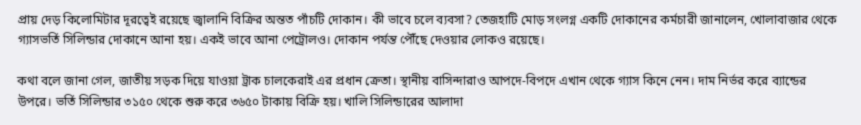প্রায় দেড় কিলোমিটার দূরত্বেই রয়েছে জ্বালানি বিক্রির অন্তত পাঁচটি দোকান। কী ভাবে চলে ব্যবসা? তেজহাটি মোড় সংলগ্ন একটি দোকানের কর্মচারী জানালেন, খোলাবাজার থেকে গ্যাসভর্তি সিলিন্ডার দোকানে আনা হয়। একই ভাবে আনা পেট্রোলও। দোকান পর্যন্ত পৌঁছে দেওয়ার লোকও রয়েছে।

কথা বলে জানা গেল, জাতীয় সড়ক দিয়ে যাওয়া ট্রাক চালকেরাই এর প্রধান ক্রেতা। স্থানীয় বাসিন্দারাও আপদে-বিপদে এখান থেকে গ্যাস কিনে নেন। দাম নির্ভর করে ব্যান্ডের উপরে। ভর্তি সিলিন্ডার ৩১৫০ থেকে শুরু করে ৩৬৫০ টাকায় বিক্রি হয়। খালি সিলিন্ডারের আলাদা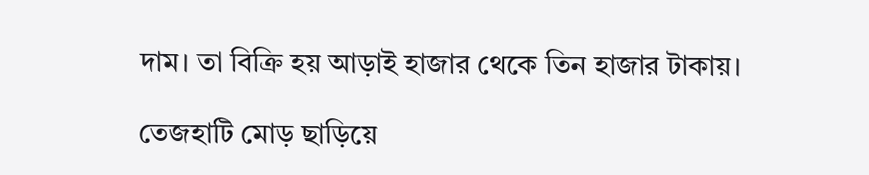দাম। তা বিক্রি হয় আড়াই হাজার থেকে তিন হাজার টাকায়।

তেজহাটি মোড় ছাড়িয়ে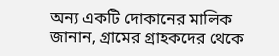অন্য একটি দোকানের মালিক জানান, গ্রামের গ্রাহকদের থেকে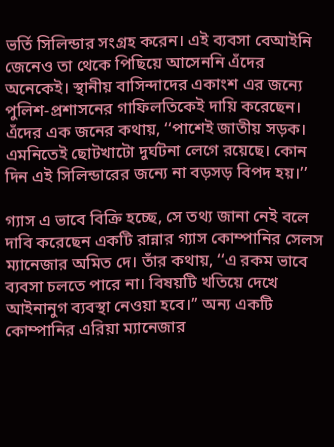ভর্তি সিলিন্ডার সংগ্রহ করেন। এই ব্যবসা বেআইনি জেনেও তা থেকে পিছিয়ে আসেননি এঁদের অনেকেই। স্থানীয় বাসিন্দাদের একাংশ এর জন্যে পুলিশ-প্রশাসনের গাফিলতিকেই দায়ি করেছেন। এঁদের এক জনের কথায়, ‘‘পাশেই জাতীয় সড়ক। এমনিতেই ছোটখাটো দুর্ঘটনা লেগে রয়েছে। কোন দিন এই সিলিন্ডারের জন্যে না বড়সড় বিপদ হয়।’’

গ্যাস এ ভাবে বিক্রি হচ্ছে, সে তথ্য জানা নেই বলে দাবি করেছেন একটি রান্নার গ্যাস কোম্পানির সেলস ম্যানেজার অমিত দে। তাঁর কথায়, ‘‘এ রকম ভাবে ব্যবসা চলতে পারে না। বিষয়টি খতিয়ে দেখে আইনানুগ ব্যবস্থা নেওয়া হবে।’’ অন্য একটি কোম্পানির এরিয়া ম্যানেজার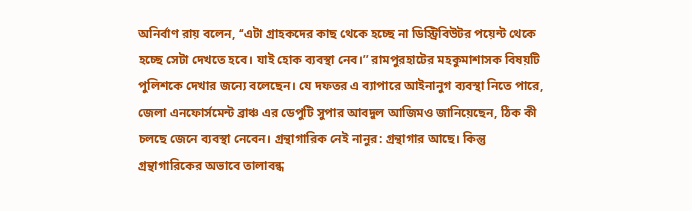অনির্বাণ রায় বলেন, ‘‘এটা গ্রাহকদের কাছ থেকে হচ্ছে না ডিস্ট্রিবিউটর পয়েন্ট থেকে হচ্ছে সেটা দেখতে হবে। যাই হোক ব্যবস্থা নেব।’’ রামপুরহাটের মহকুমাশাসক বিষয়টি পুলিশকে দেখার জন্যে বলেছেন। যে দফতর এ ব্যাপারে আইনানুগ ব্যবস্থা নিতে পারে, জেলা এনফোর্সমেন্ট ব্রাঞ্চ এর ডেপুটি সুপার আবদুল আজিমও জানিয়েছেন, ঠিক কী চলছে জেনে ব্যবস্থা নেবেন। গ্রন্থাগারিক নেই নানুর: গ্রন্থাগার আছে। কিন্তু গ্রন্থাগারিকের অভাবে তালাবন্ধ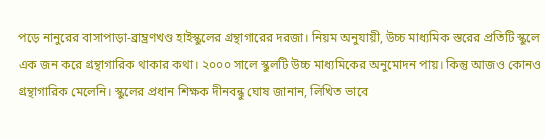পড়ে নানুরের বাসাপাড়া-ব্রাম্ভ্রণখণ্ড হাইস্কুলের গ্রন্থাগারের দরজা। নিয়ম অনুযায়ী, উচ্চ মাধ্যমিক স্তরের প্রতিটি স্কুলে এক জন করে গ্রন্থাগারিক থাকার কথা। ২০০০ সালে স্কুলটি উচ্চ মাধ্যমিকের অনুমোদন পায়। কিন্তু আজও কোনও গ্রন্থাগারিক মেলেনি। স্কুলের প্রধান শিক্ষক দীনবন্ধু ঘোষ জানান, লিখিত ভাবে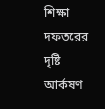শিক্ষা দফতরের দৃষ্টি আর্কষণ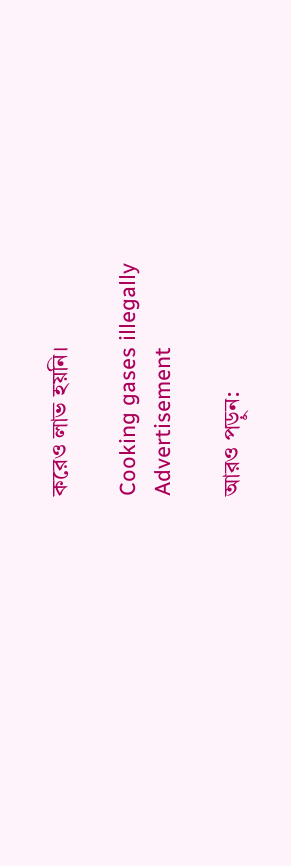করেও লাভ হয়নি।

Cooking gases illegally
Advertisement

আরও পড়ুন: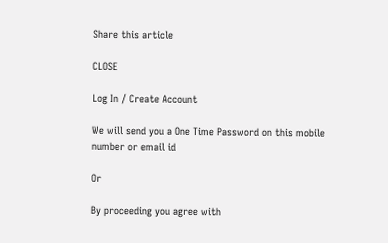Share this article

CLOSE

Log In / Create Account

We will send you a One Time Password on this mobile number or email id

Or

By proceeding you agree with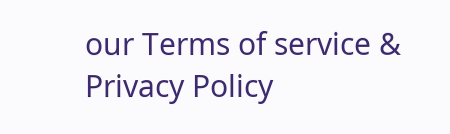our Terms of service & Privacy Policy